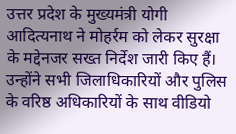उत्तर प्रदेश के मुख्यमंत्री योगी आदित्यनाथ ने मोहर्रम को लेकर सुरक्षा के मद्देनजर सख्त निर्देश जारी किए हैं। उन्होंने सभी जिलाधिकारियों और पुलिस के वरिष्ठ अधिकारियों के साथ वीडियो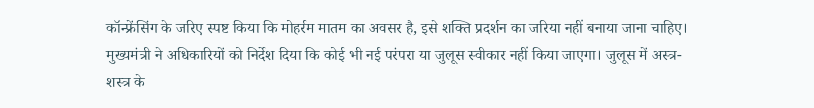कॉन्फ्रेंसिंग के जरिए स्पष्ट किया कि मोहर्रम मातम का अवसर है, इसे शक्ति प्रदर्शन का जरिया नहीं बनाया जाना चाहिए।
मुख्यमंत्री ने अधिकारियों को निर्देश दिया कि कोई भी नई परंपरा या जुलूस स्वीकार नहीं किया जाएगा। जुलूस में अस्त्र-शस्त्र के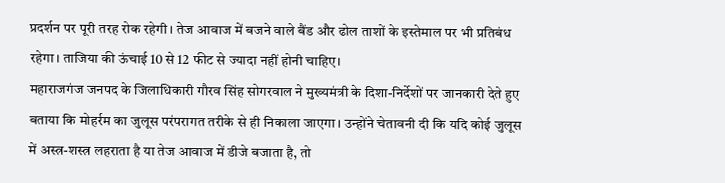प्रदर्शन पर पूरी तरह रोक रहेगी। तेज आवाज में बजने वाले बैंड और ढोल ताशों के इस्तेमाल पर भी प्रतिबंध रहेगा। ताजिया की ऊंचाई 10 से 12 फीट से ज्यादा नहीं होनी चाहिए।
महाराजगंज जनपद के जिलाधिकारी गौरव सिंह सोगरवाल ने मुख्यमंत्री के दिशा-निर्देशों पर जानकारी देते हुए बताया कि मोहर्रम का जुलूस परंपरागत तरीके से ही निकाला जाएगा। उन्होंने चेतावनी दी कि यदि कोई जुलूस में अस्त्र-शस्त्र लहराता है या तेज आवाज में डीजे बजाता है, तो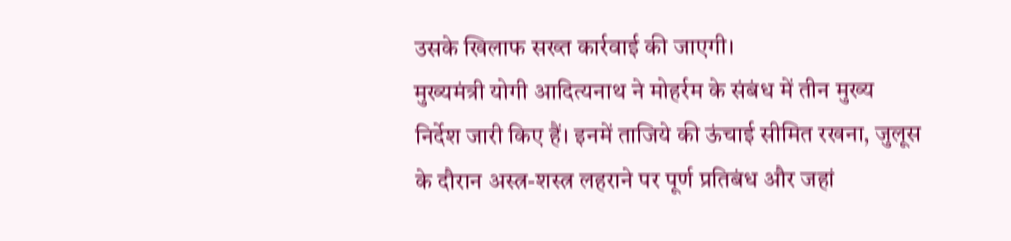उसके खिलाफ सख्त कार्रवाई की जाएगी।
मुख्यमंत्री योगी आदित्यनाथ ने मोहर्रम के संबंध में तीन मुख्य निर्देश जारी किए हैं। इनमें ताजिये की ऊंचाई सीमित रखना, जुलूस के दौरान अस्त्र-शस्त्र लहराने पर पूर्ण प्रतिबंध और जहां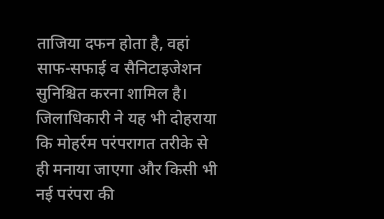ताजिया दफन होता है, वहां साफ-सफाई व सैनिटाइजेशन सुनिश्चित करना शामिल है।
जिलाधिकारी ने यह भी दोहराया कि मोहर्रम परंपरागत तरीके से ही मनाया जाएगा और किसी भी नई परंपरा की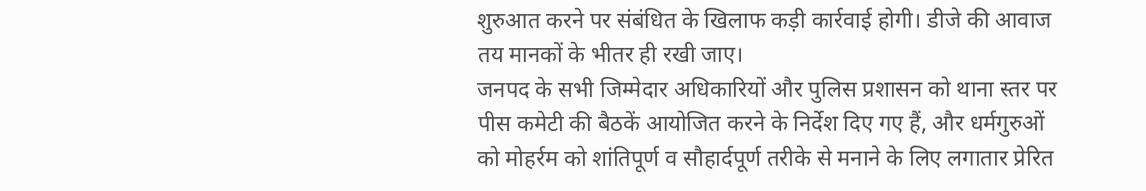शुरुआत करने पर संबंधित के खिलाफ कड़ी कार्रवाई होगी। डीजे की आवाज तय मानकों के भीतर ही रखी जाए।
जनपद के सभी जिम्मेदार अधिकारियों और पुलिस प्रशासन को थाना स्तर पर पीस कमेटी की बैठकें आयोजित करने के निर्देश दिए गए हैं, और धर्मगुरुओं को मोहर्रम को शांतिपूर्ण व सौहार्दपूर्ण तरीके से मनाने के लिए लगातार प्रेरित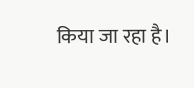किया जा रहा है।